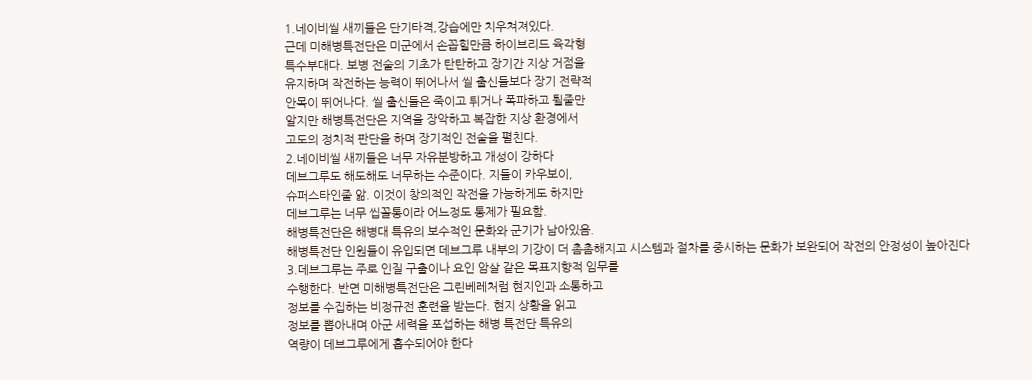1.네이비씰 새끼들은 단기타격,강습에만 치우쳐져있다.
근데 미해병특전단은 미군에서 손꼽힐만큼 하이브리드 육각형
특수부대다. 보병 전술의 기초가 탄탄하고 장기간 지상 거점을
유지하며 작전하는 능력이 뛰어나서 씰 출신들보다 장기 전략적
안목이 뛰어나다. 씰 출신들은 죽이고 튀거나 폭파하고 튈줄만
알지만 해병특전단은 지역을 장악하고 복잡한 지상 환경에서
고도의 정치적 판단을 하며 장기적인 전술을 펼친다.
2.네이비씰 새끼들은 너무 자유분방하고 개성이 강하다
데브그루도 해도해도 너무하는 수준이다. 지들이 카우보이,
슈퍼스타인줄 앎. 이것이 창의적인 작전을 가능하게도 하지만
데브그루는 너무 씹꼴통이라 어느정도 통제가 필요함.
해병특전단은 해병대 특유의 보수적인 문화와 군기가 남아있음.
해병특전단 인원들이 유입되면 데브그루 내부의 기강이 더 촘촘해지고 시스템과 절차를 중시하는 문화가 보완되어 작전의 안정성이 높아진다
3.데브그루는 주로 인질 구출이나 요인 암살 같은 목표지향적 임무를
수행한다. 반면 미해병특전단은 그린베레처럼 현지인과 소통하고
정보를 수집하는 비정규전 훈련을 받는다. 현지 상황을 읽고
정보를 뽑아내며 아군 세력을 포섭하는 해병 특전단 특유의
역량이 데브그루에게 흡수되어야 한다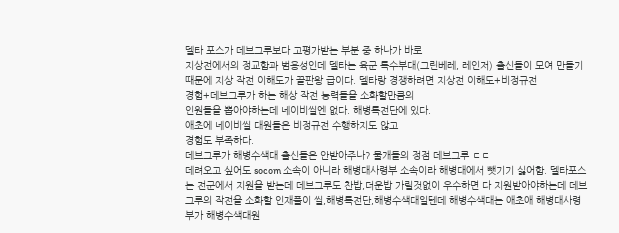델타 포스가 데브그루보다 고평가받는 부분 중 하나가 바로
지상전에서의 정교함과 범용성인데 델타는 육군 특수부대(그린베레, 레인저) 출신들이 모여 만들기 때문에 지상 작전 이해도가 끝판왕 급이다. 델타랑 경쟁하려면 지상전 이해도+비정규전
경험+데브그루가 하는 해상 작전 능력들을 소화할만큼의
인원들을 뽑아야하는데 네이비씰엔 없다. 해병특전단에 있다.
애초에 네이비씰 대원들은 비정규전 수행하지도 않고
경험도 부족하다.
데브그루가 해병수색대 출신들은 안받아주나? 물개들의 정점 데브그루 ㄷㄷ
데려오고 싶어도 socom 소속이 아니라 해병대사령부 소속이라 해병대에서 뺏기기 싫어함. 델타포스는 전군에서 지원을 받는데 데브그루도 찬밥,더운밥 가릴것없이 우수하면 다 지원받아야하는데 데브그루의 작전을 소화할 인재풀이 씰,해병특전단,해병수색대일텐데 해병수색대는 애초애 해병대사령부가 해병수색대원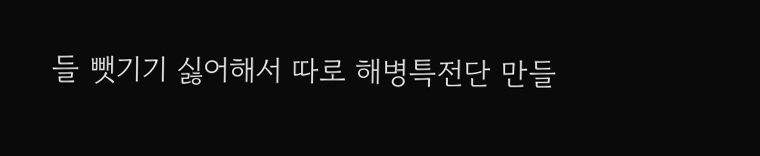들 뺏기기 싫어해서 따로 해병특전단 만들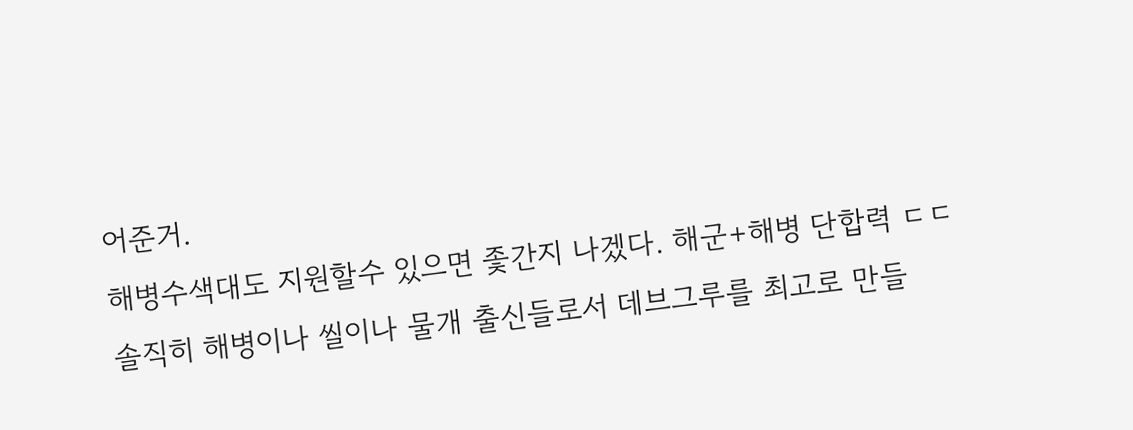어준거.
해병수색대도 지원할수 있으면 좇간지 나겠다. 해군+해병 단합력 ㄷㄷ 솔직히 해병이나 씰이나 물개 출신들로서 데브그루를 최고로 만들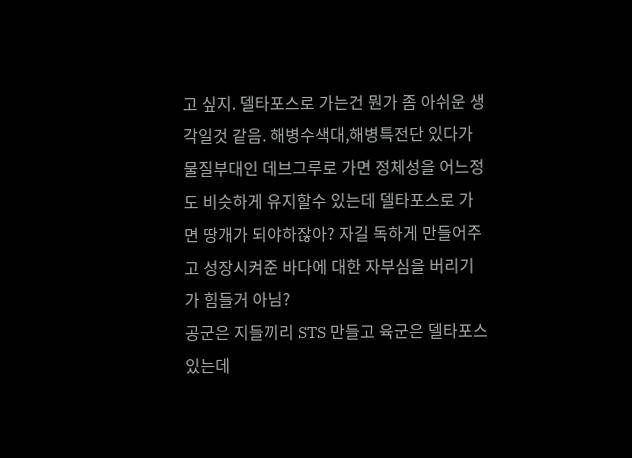고 싶지. 델타포스로 가는건 뭔가 좀 아쉬운 생각일것 같음. 해병수색대,해병특전단 있다가 물질부대인 데브그루로 가면 정체성을 어느정도 비슷하게 유지할수 있는데 델타포스로 가면 땅개가 되야하잖아? 자길 독하게 만들어주고 성장시켜준 바다에 대한 자부심을 버리기가 힘들거 아님?
공군은 지들끼리 STS 만들고 육군은 델타포스 있는데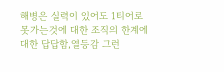해병은 실력이 있어도 1티어로 못가는것에 대한 조직의 한계에 대한 답답함,열등감 그런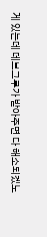게 있는데 데브그루가 받아주면 다 해소되겠노